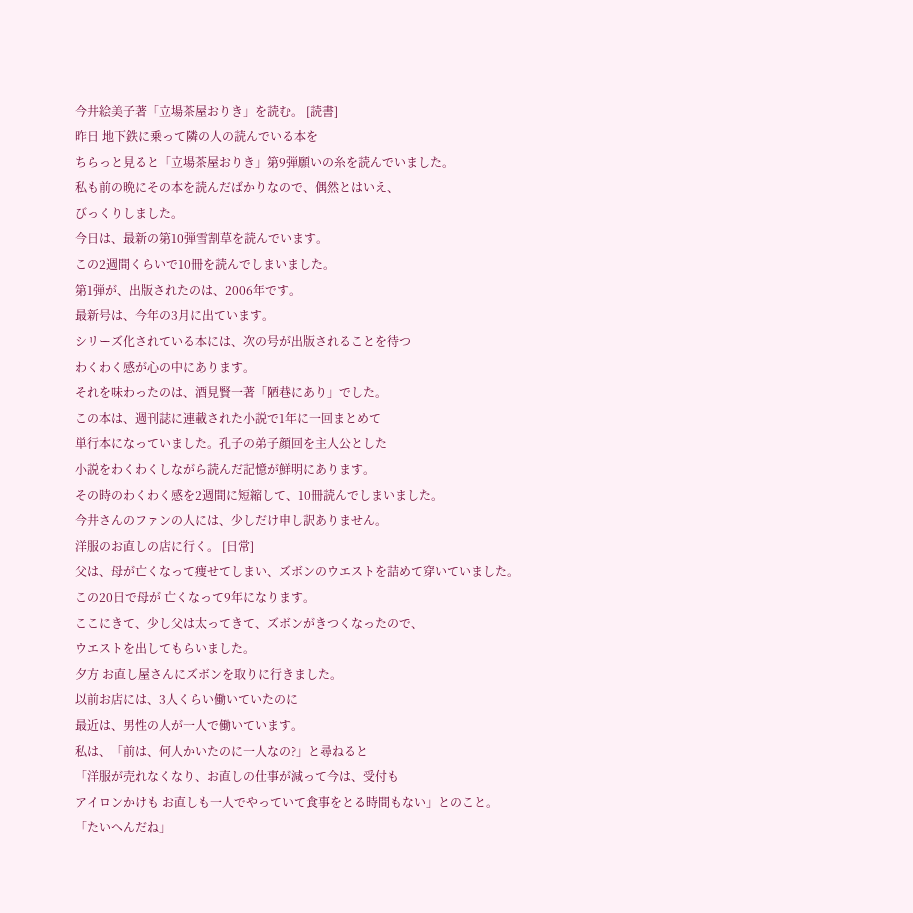今井絵美子著「立場茶屋おりき」を読む。 [読書]
昨日 地下鉄に乗って隣の人の読んでいる本を
ちらっと見ると「立場茶屋おりき」第9弾願いの糸を読んでいました。
私も前の晩にその本を読んだばかりなので、偶然とはいえ、
びっくりしました。
今日は、最新の第10弾雪割草を読んでいます。
この2週間くらいで10冊を読んでしまいました。
第1弾が、出版されたのは、2006年です。
最新号は、今年の3月に出ています。
シリーズ化されている本には、次の号が出版されることを待つ
わくわく感が心の中にあります。
それを味わったのは、酒見賢一著「陋巷にあり」でした。
この本は、週刊誌に連載された小説で1年に一回まとめて
単行本になっていました。孔子の弟子顔回を主人公とした
小説をわくわくしながら読んだ記憶が鮮明にあります。
その時のわくわく感を2週間に短縮して、10冊読んでしまいました。
今井さんのファンの人には、少しだけ申し訳ありません。
洋服のお直しの店に行く。 [日常]
父は、母が亡くなって痩せてしまい、ズボンのウエストを詰めて穿いていました。
この20日で母が 亡くなって9年になります。
ここにきて、少し父は太ってきて、ズボンがきつくなったので、
ウエストを出してもらいました。
夕方 お直し屋さんにズボンを取りに行きました。
以前お店には、3人くらい働いていたのに
最近は、男性の人が一人で働いています。
私は、「前は、何人かいたのに一人なの?」と尋ねると
「洋服が売れなくなり、お直しの仕事が減って今は、受付も
アイロンかけも お直しも一人でやっていて食事をとる時間もない」とのこと。
「たいへんだね」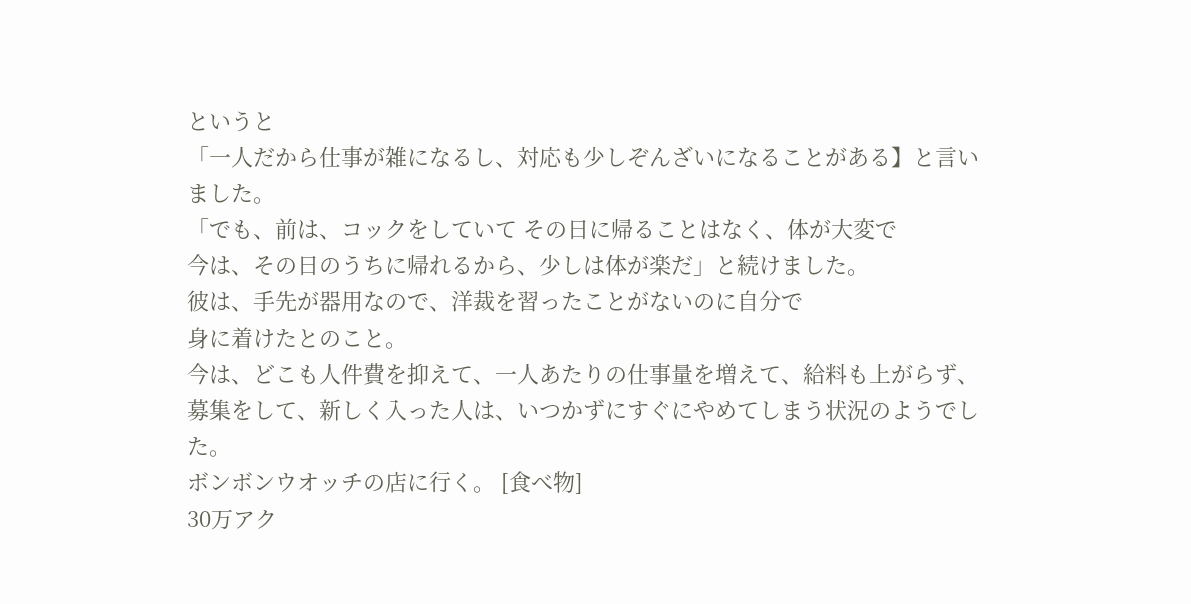というと
「一人だから仕事が雑になるし、対応も少しぞんざいになることがある】と言いました。
「でも、前は、コックをしていて その日に帰ることはなく、体が大変で
今は、その日のうちに帰れるから、少しは体が楽だ」と続けました。
彼は、手先が器用なので、洋裁を習ったことがないのに自分で
身に着けたとのこと。
今は、どこも人件費を抑えて、一人あたりの仕事量を増えて、給料も上がらず、
募集をして、新しく入った人は、いつかずにすぐにやめてしまう状況のようでした。
ボンボンウオッチの店に行く。 [食べ物]
30万アク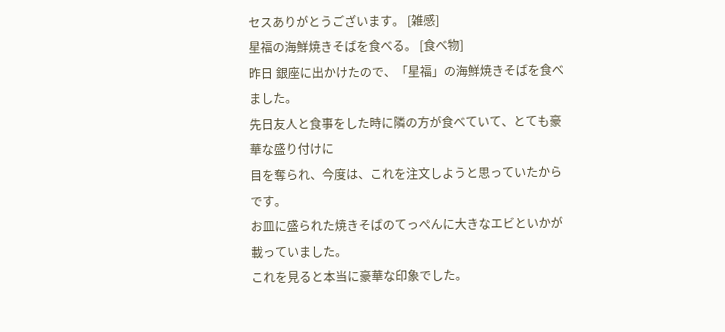セスありがとうございます。 [雑感]
星福の海鮮焼きそばを食べる。 [食べ物]
昨日 銀座に出かけたので、「星福」の海鮮焼きそばを食べました。
先日友人と食事をした時に隣の方が食べていて、とても豪華な盛り付けに
目を奪られ、今度は、これを注文しようと思っていたからです。
お皿に盛られた焼きそばのてっぺんに大きなエビといかが載っていました。
これを見ると本当に豪華な印象でした。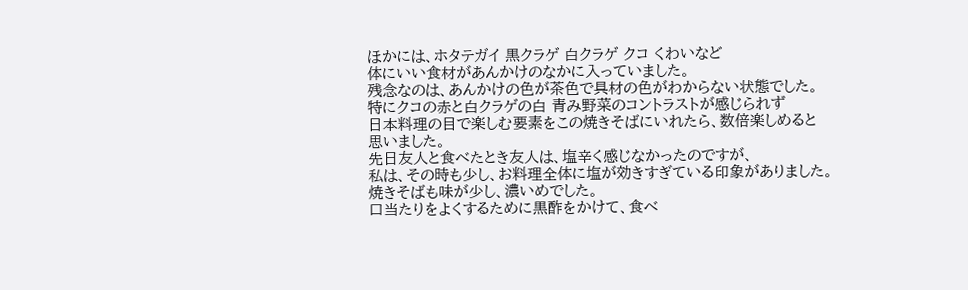ほかには、ホタテガイ 黒クラゲ 白クラゲ クコ くわいなど
体にいい食材があんかけのなかに入っていました。
残念なのは、あんかけの色が茶色で具材の色がわからない状態でした。
特にクコの赤と白クラゲの白 青み野菜のコントラストが感じられず
日本料理の目で楽しむ要素をこの焼きそばにいれたら、数倍楽しめると
思いました。
先日友人と食べたとき友人は、塩辛く感じなかったのですが、
私は、その時も少し、お料理全体に塩が効きすぎている印象がありました。
焼きそばも味が少し、濃いめでした。
口当たりをよくするために黒酢をかけて、食べ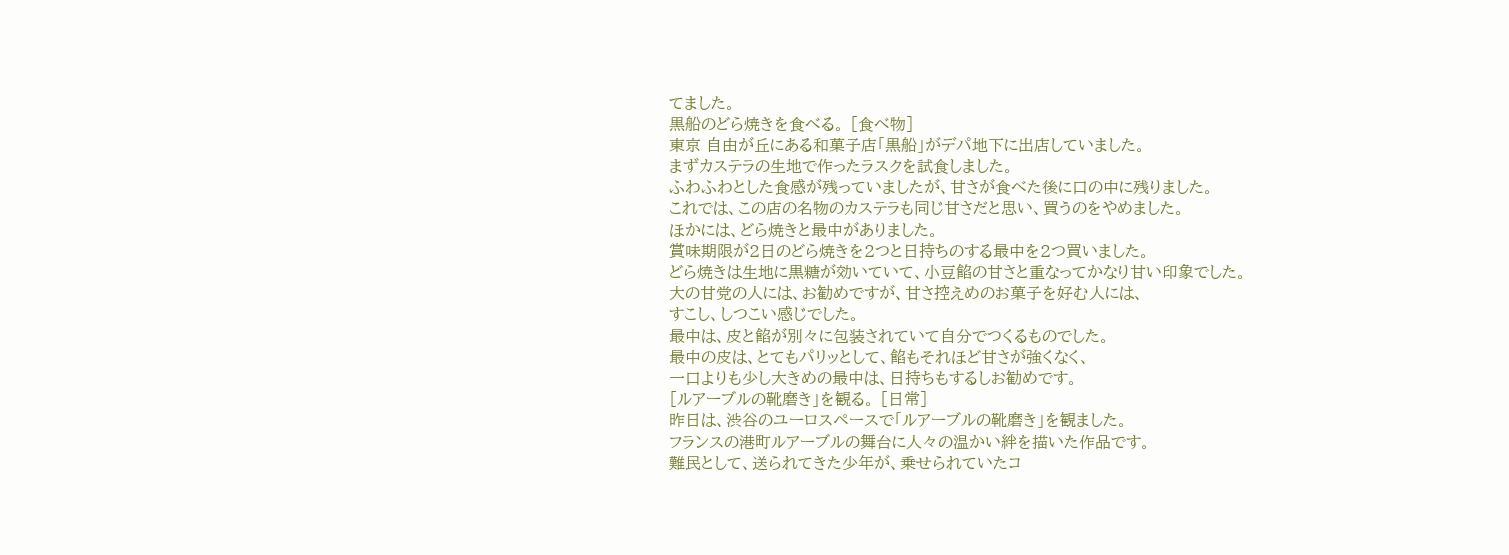てました。
黒船のどら焼きを食べる。 [食べ物]
東京 自由が丘にある和菓子店「黒船」がデパ地下に出店していました。
まずカステラの生地で作ったラスクを試食しました。
ふわふわとした食感が残っていましたが、甘さが食べた後に口の中に残りました。
これでは、この店の名物のカステラも同じ甘さだと思い、買うのをやめました。
ほかには、どら焼きと最中がありました。
賞味期限が2日のどら焼きを2つと日持ちのする最中を2つ買いました。
どら焼きは生地に黒糖が効いていて、小豆餡の甘さと重なってかなり甘い印象でした。
大の甘党の人には、お勧めですが、甘さ控えめのお菓子を好む人には、
すこし、しつこい感じでした。
最中は、皮と餡が別々に包装されていて自分でつくるものでした。
最中の皮は、とてもパリッとして、餡もそれほど甘さが強くなく、
一口よりも少し大きめの最中は、日持ちもするしお勧めです。
[ルアーブルの靴磨き」を観る。 [日常]
昨日は、渋谷のユーロスペースで「ルアーブルの靴磨き」を観ました。
フランスの港町ルアーブルの舞台に人々の温かい絆を描いた作品です。
難民として、送られてきた少年が、乗せられていたコ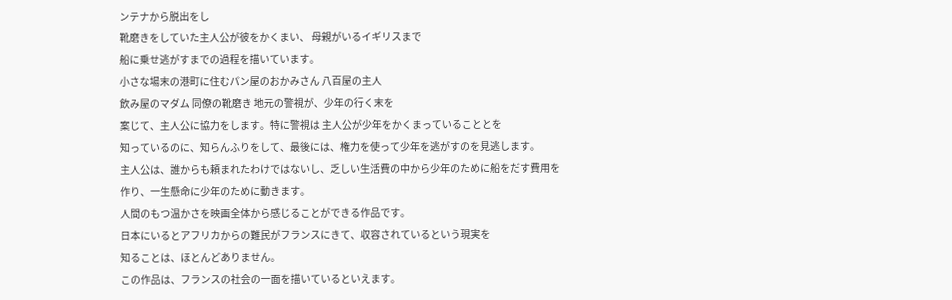ンテナから脱出をし
靴磨きをしていた主人公が彼をかくまい、 母親がいるイギリスまで
船に乗せ逃がすまでの過程を描いています。
小さな場末の港町に住むパン屋のおかみさん 八百屋の主人
飲み屋のマダム 同僚の靴磨き 地元の警視が、少年の行く末を
案じて、主人公に協力をします。特に警視は 主人公が少年をかくまっていることとを
知っているのに、知らんふりをして、最後には、権力を使って少年を逃がすのを見逃します。
主人公は、誰からも頼まれたわけではないし、乏しい生活費の中から少年のために船をだす費用を
作り、一生懸命に少年のために動きます。
人間のもつ温かさを映画全体から感じることができる作品です。
日本にいるとアフリカからの難民がフランスにきて、収容されているという現実を
知ることは、ほとんどありません。
この作品は、フランスの社会の一面を描いているといえます。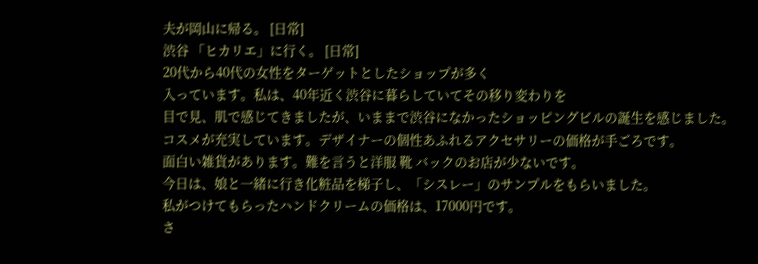夫が岡山に帰る。 [日常]
渋谷 「ヒカリエ」に行く。 [日常]
20代から40代の女性をターゲットとしたショップが多く
入っています。私は、40年近く渋谷に暮らしていてその移り変わりを
目で見、肌で感じてきましたが、いままで渋谷になかったショッピングビルの誕生を感じました。
コスメが充実しています。デザイナーの個性あふれるアクセサリーの価格が手ごろです。
面白い雑貨があります。難を言うと洋服 靴 バックのお店が少ないです。
今日は、娘と一緒に行き化粧品を梯子し、「シスレー」のサンプルをもらいました。
私がつけてもらったハンドクリームの価格は、17000円です。
さ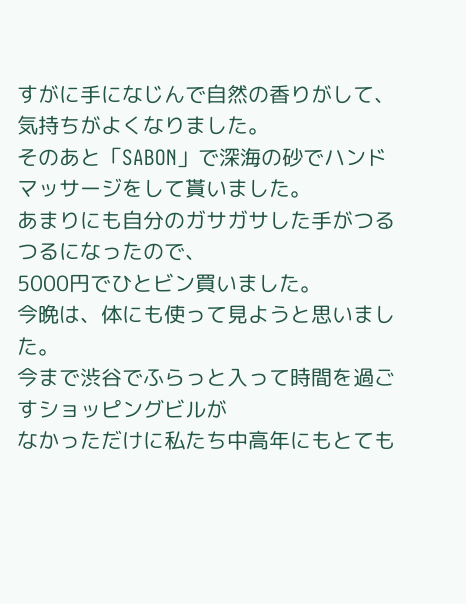すがに手になじんで自然の香りがして、気持ちがよくなりました。
そのあと「SABON」で深海の砂でハンドマッサージをして貰いました。
あまりにも自分のガサガサした手がつるつるになったので、
5000円でひとビン買いました。
今晩は、体にも使って見ようと思いました。
今まで渋谷でふらっと入って時間を過ごすショッピングビルが
なかっただけに私たち中高年にもとても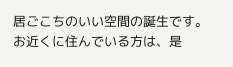居ごこちのいい空間の誕生です。
お近くに住んでいる方は、是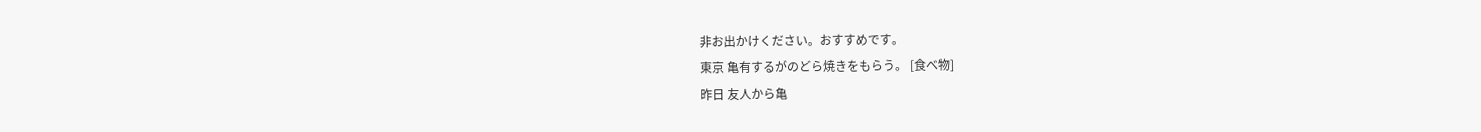非お出かけください。おすすめです。
東京 亀有するがのどら焼きをもらう。 [食べ物]
昨日 友人から亀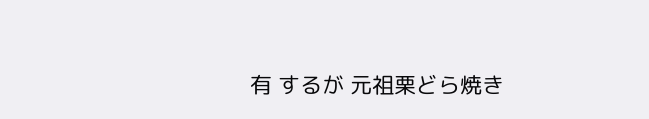有 するが 元祖栗どら焼き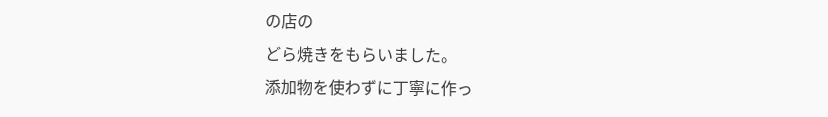の店の
どら焼きをもらいました。
添加物を使わずに丁寧に作っ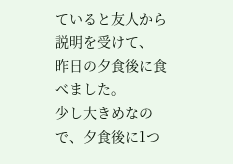ていると友人から説明を受けて、
昨日の夕食後に食べました。
少し大きめなので、夕食後に1つ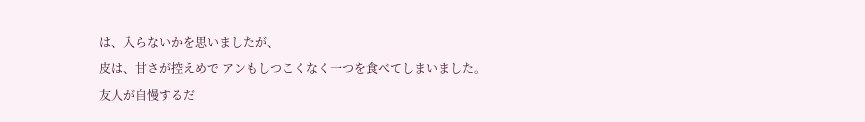は、入らないかを思いましたが、
皮は、甘さが控えめで アンもしつこくなく一つを食べてしまいました。
友人が自慢するだ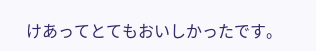けあってとてもおいしかったです。